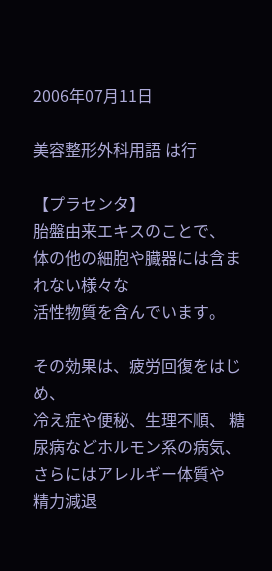2006年07月11日

美容整形外科用語 は行

【プラセンタ】
胎盤由来エキスのことで、
体の他の細胞や臓器には含まれない様々な
活性物質を含んでいます。

その効果は、疲労回復をはじめ、
冷え症や便秘、生理不順、 糖尿病などホルモン系の病気、
さらにはアレルギー体質や
精力減退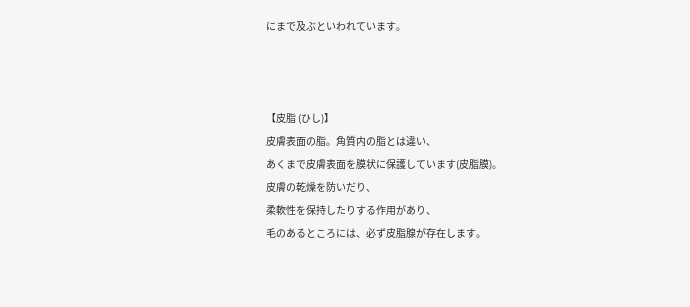にまで及ぶといわれています。



【皮脂 (ひし)】
皮膚表面の脂。角質内の脂とは違い、
あくまで皮膚表面を膜状に保護しています(皮脂膜)。
皮膚の乾燥を防いだり、
柔軟性を保持したりする作用があり、
毛のあるところには、必ず皮脂腺が存在します。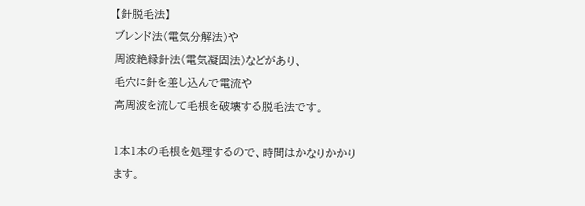【針脱毛法】
ブレンド法(電気分解法)や
周波絶縁針法(電気凝固法)などがあり、
毛穴に針を差し込んで電流や
高周波を流して毛根を破壊する脱毛法です。

1本1本の毛根を処理するので、時間はかなりかかります。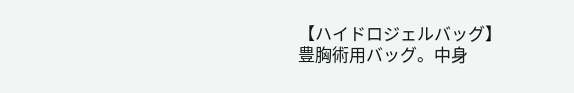【ハイドロジェルバッグ】
豊胸術用バッグ。中身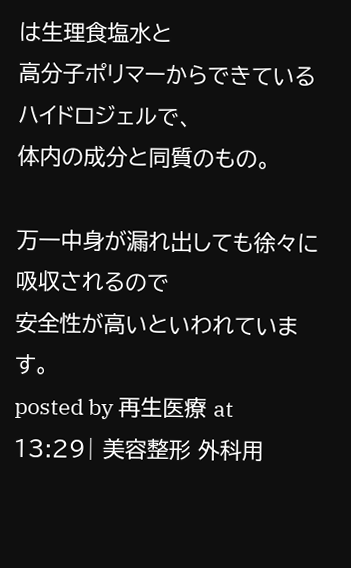は生理食塩水と
高分子ポリマーからできているハイドロジェルで、
体内の成分と同質のもの。

万一中身が漏れ出しても徐々に吸収されるので
安全性が高いといわれています。
posted by 再生医療 at 13:29| 美容整形 外科用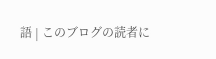語 | このブログの読者に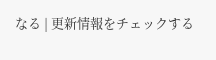なる | 更新情報をチェックする